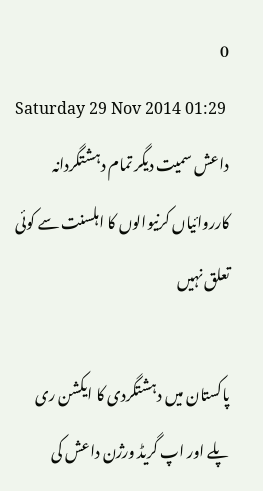0
Saturday 29 Nov 2014 01:29
داعش سمیت دیگر تمام دہشتگردانہ کارروائیاں کرنیوالوں کا اہلسنت سے کوئی تعلق نہیں

پاکستان میں دہشتگردی کا ایکشن ری پلے اور اپ گریڈ ورژن داعش کی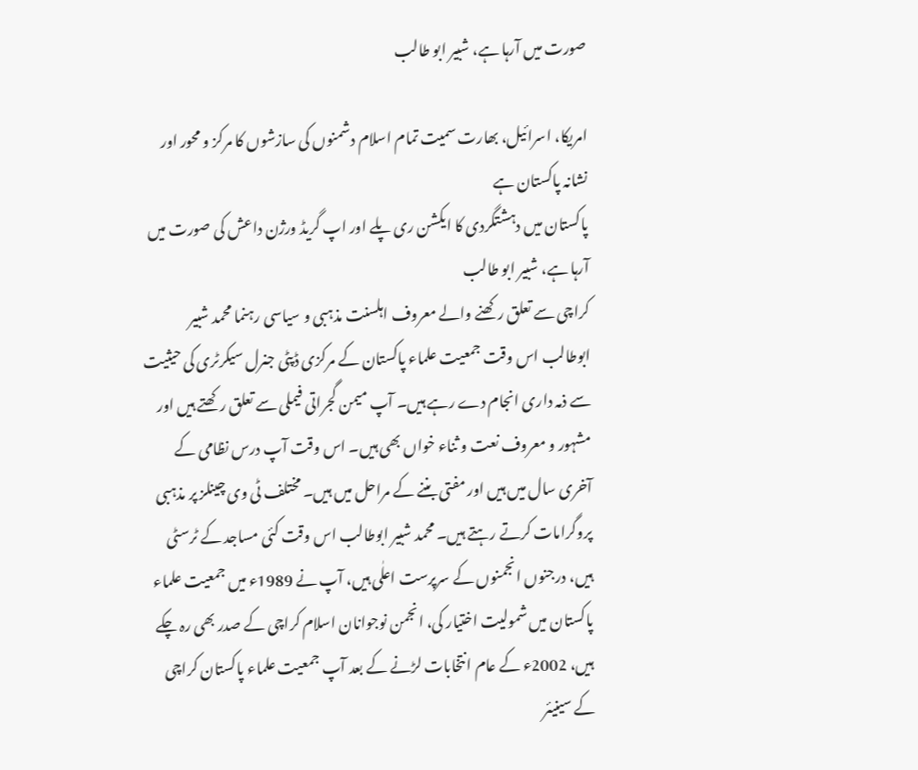صورت میں آرہا ہے، شبیر ابو طالب

امریکا، اسرائیل، بھارت سمیت تمام اسلام دشمنوں کی سازشوں کا مرکز و محور اور نشانہ پاکستان ہے
پاکستان میں دہشتگردی کا ایکشن ری پلے اور اپ گریڈ ورژن داعش کی صورت میں آرہا ہے، شبیر ابو طالب
کراچی سے تعلق رکھنے والے معروف اہلسنت مذہبی و سیاسی رہنما محمد شبیر ابوطالب اس وقت جمعیت علماء پاکستان کے مرکزی ڈپٹی جنرل سیکرٹری کی حیثیت سے ذمہ داری انجام دے رہے ہیں۔ آپ میمن گجراتی فیملی سے تعلق رکھتے ہیں اور مشہور و معروف نعت و ثناء خواں بھی ہیں۔ اس وقت آپ درس نظامی کے آخری سال میں ہیں اور مفتی بننے کے مراحل میں ہیں۔ مختلف ٹی وی چینلز پر مذہبی پروگرامات کرتے رہتے ہیں۔ محمد شبیر ابوطالب اس وقت کئی مساجد کے ٹرسٹی ہیں، درجنوں انجمنوں کے سرپرست اعلٰی ہیں، آپ نے 1989ء میں جمعیت علماء پاکستان میں شمولیت اختیار کی، انجمن نوجوانان اسلام کراچی کے صدر بھی رہ چکے ہیں، 2002ء کے عام انتخابات لڑنے کے بعد آپ جمعیت علماء پاکستان کراچی کے سینیئر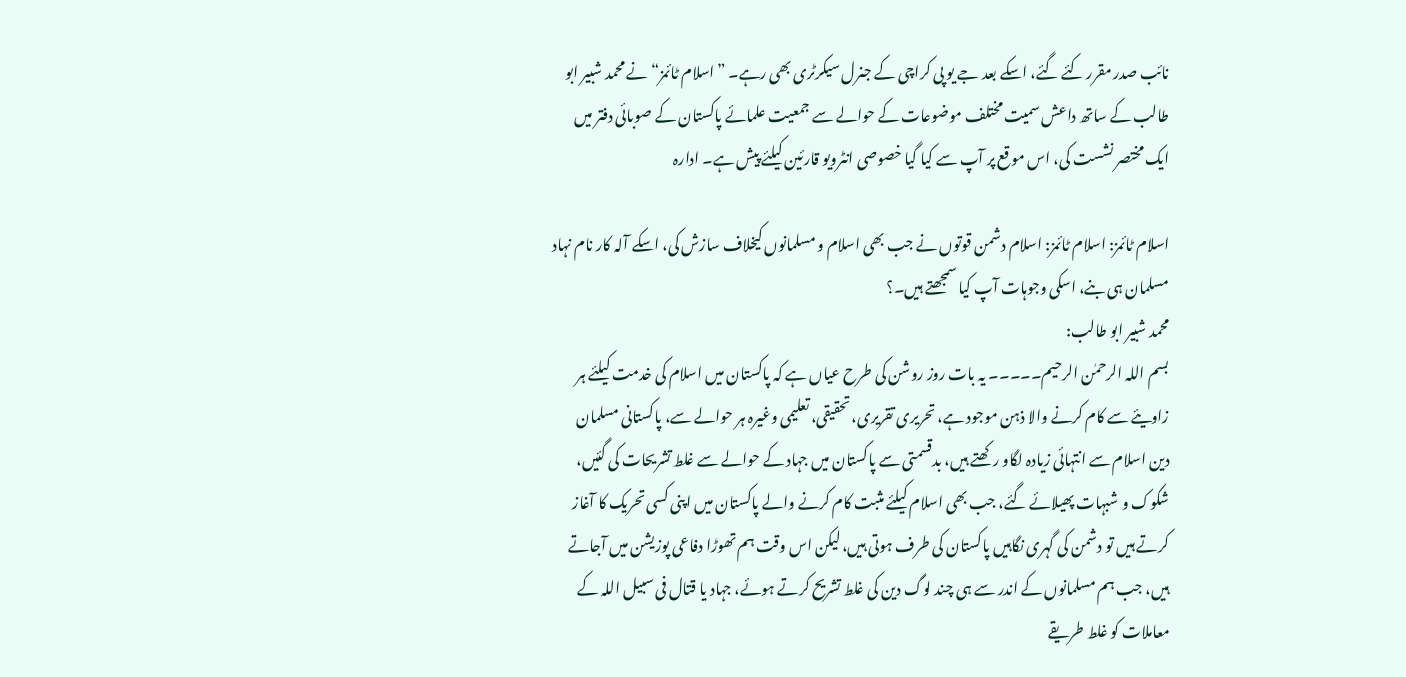نائب صدر مقرر کئے گئے، اسکے بعد جے یو پی کراچی کے جنرل سیکرٹری بھی رہے۔ ”اسلام ٹائمز“ نے محمد شبیر ابو طالب کے ساتھ داعش سمیت مختلف موضوعات کے حوالے سے جمعیت علمائے پاکستان کے صوبائی دفتر میں ایک مختصر نشست کی، اس موقع پر آپ سے کیا گیا خصوصی انٹرویو قارئین کیلئے پیش ہے۔ ادارہ

اسلام ٹائمز: اسلام ٹائمز: اسلام دشمن قوتوں نے جب بھی اسلام و مسلمانوں کیخلاف سازش کی، اسکے آلہ کار نام نہاد مسلمان ہی بنے، اسکی وجوہات آپ کیا سمجھتے ہیں۔؟
محمد شبیر ابو طالب:
بسم اللہ الرحمٰن الرحیم۔۔۔۔۔ یہ بات روز روشن کی طرح عیاں ہے کہ پاکستان میں اسلام کی خدمت کیلئے ہر زاویئے سے کام کرنے والا ذہن موجود ہے، تحریری تقریری، تحقیقی، تعلیمی وغیرہ ہر حوالے سے، پاکستانی مسلمان دین اسلام سے انتہائی زیادہ لگاو رکھتے ہیں، بدقسمتی سے پاکستان میں جہاد کے حوالے سے غلط تشریحات کی گئیں، شکوک و شبہات پھیلائے گئے، جب بھی اسلام کیلئے مثبت کام کرنے والے پاکستان میں اپنی کسی تحریک کا آغاز کرتے ہیں تو دشمن کی گہری نگاہیں پاکستان کی طرف ہوتی ہیں، لیکن اس وقت ہم تھوڑا دفاعی پوزیشن میں آجاتے ہیں، جب ہم مسلمانوں کے اندر سے ہی چند لوگ دین کی غلط تشریح کرتے ہوئے، جہاد یا قتال فی سبیل اللہ کے معاملات کو غلط طریقے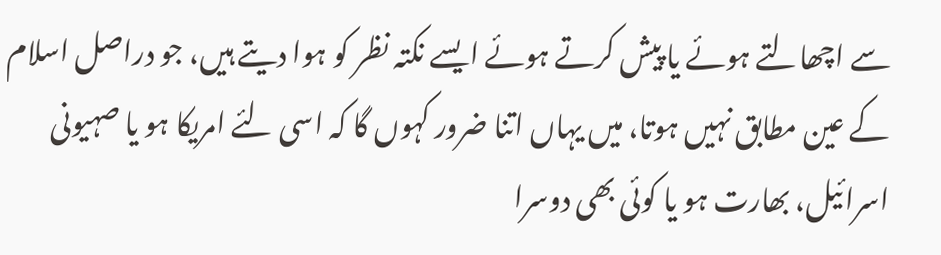سے اچھالتے ہوئے یا پیش کرتے ہوئے ایسے نکتہ نظر کو ہوا دیتے ہیں، جو دراصل اسلام کے عین مطابق نہیں ہوتا، میں یہاں اتنا ضرور کہوں گا کہ اسی لئے امریکا ہو یا صہیونی اسرائیل، بھارت ہو یا کوئی بھی دوسرا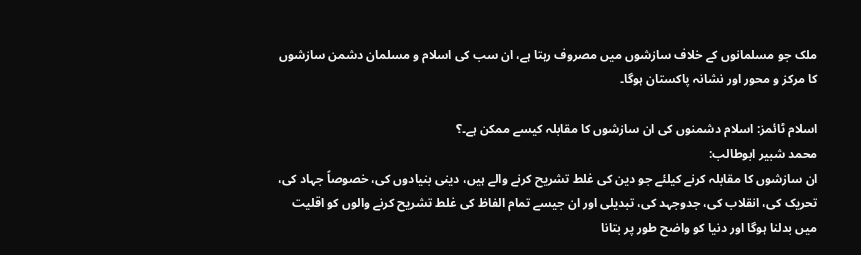ملک جو مسلمانوں کے خلاف سازشوں میں مصروف رہتا ہے، ان سب کی اسلام و مسلمان دشمن سازشوں کا مرکز و محور اور نشانہ پاکستان ہوگا۔

اسلام ٹائمز: اسلام دشمنوں کی ان سازشوں کا مقابلہ کیسے ممکن ہے۔؟
محمد شبیر ابوطالب:
ان سازشوں کا مقابلہ کرنے کیلئے جو دین کی غلط تشریح کرنے والے ہیں، دینی بنیادوں کی، خصوصاً جہاد کی، تحریک کی، انقلاب کی، جدوجہد کی، تبدیلی اور ان جیسے تمام الفاظ کی غلط تشریح کرنے والوں کو اقلیت میں بدلنا ہوگا اور دنیا کو واضح طور پر بتانا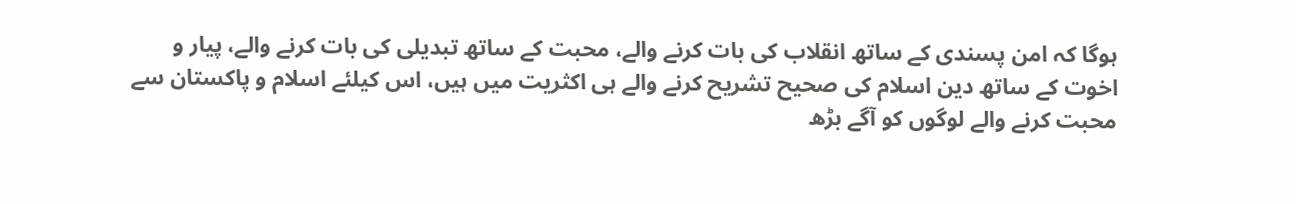ہوگا کہ امن پسندی کے ساتھ انقلاب کی بات کرنے والے، محبت کے ساتھ تبدیلی کی بات کرنے والے، پیار و اخوت کے ساتھ دین اسلام کی صحیح تشریح کرنے والے ہی اکثریت میں ہیں، اس کیلئے اسلام و پاکستان سے محبت کرنے والے لوگوں کو آگے بڑھ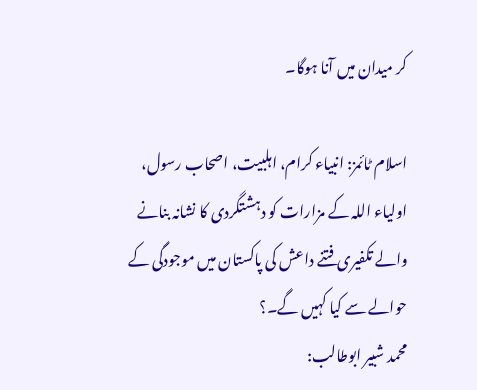کر میدان میں آنا ہوگا۔

اسلام ٹائمز: انبیاء کرام، اہلبیت، اصحاب رسول، اولیاء اللہ کے مزارات کو دہشتگردی کا نشانہ بنانے والے تکفیری فتنے داعش کی پاکستان میں موجودگی کے حوالے سے کیا کہیں گے۔؟
محمد شبیر ابوطالب: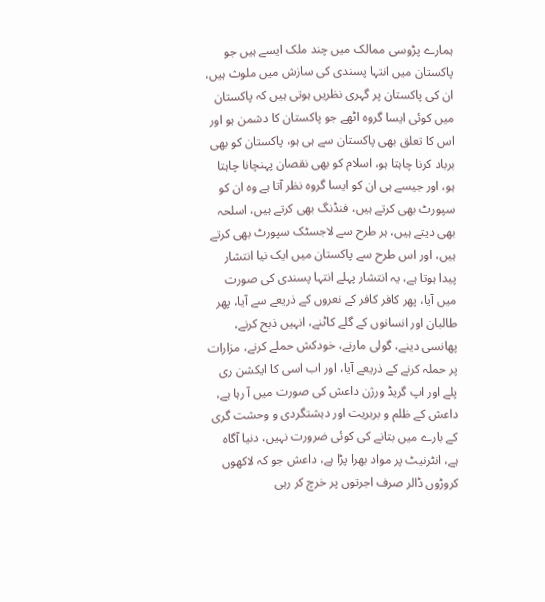ہمارے پڑوسی ممالک میں چند ملک ایسے ہیں جو پاکستان میں انتہا پسندی کی سازش میں ملوث ہیں، ان کی پاکستان پر گہری نظریں ہوتی ہیں کہ پاکستان میں کوئی ایسا گروہ اٹھے جو پاکستان کا دشمن ہو اور اس کا تعلق بھی پاکستان سے ہی ہو، پاکستان کو بھی برباد کرنا چاہتا ہو، اسلام کو بھی نقصان پہنچانا چاہتا ہو، اور جیسے ہی ان کو ایسا گروہ نظر آتا ہے وہ ان کو سپورٹ بھی کرتے ہیں، فنڈنگ بھی کرتے ہیں، اسلحہ بھی دیتے ہیں، ہر طرح سے لاجسٹک سپورٹ بھی کرتے ہیں، اور اس طرح سے پاکستان میں ایک نیا انتشار پیدا ہوتا ہے، یہ انتشار پہلے انتہا پسندی کی صورت میں آیا، پھر کافر کافر کے نعروں کے ذریعے سے آیا، پھر طالبان اور انسانوں کے گلے کاٹنے، انہیں ذبح کرنے، پھانسی دینے، گولی مارنے، خودکش حملے کرنے، مزارات پر حملہ کرنے کے ذریعے آیا، اور اب اسی کا ایکشن ری پلے اور اپ گریڈ ورژن داعش کی صورت میں آ رہا ہے، داعش کے ظلم و بربریت اور دہشتگردی و وحشت گری کے بارے میں بتانے کی کوئی ضرورت نہیں، دنیا آگاہ ہے، انٹرنیٹ پر مواد بھرا پڑا ہے، داعش جو کہ لاکھوں کروڑوں ڈالر صرف اجرتوں پر خرچ کر رہی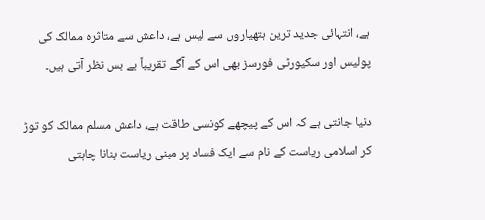ہے، انتہائی جدید ترین ہتھیاروں سے لیس ہے، داعش سے متاثرہ ممالک کی پولیس اور سکیورٹی فورسز بھی اس کے آگے تقریباً بے بس نظر آتی ہیں۔

دنیا جانتی ہے کہ اس کے پیچھے کونسی طاقت ہے، داعش مسلم ممالک کو توڑ کر اسلامی ریاست کے نام سے ایک فساد پر مبنی ریاست بنانا چاہتی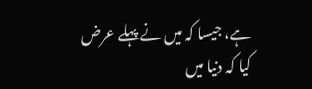ہے، جیسا کہ میں نے پہلے عرض کیا کہ دنیا میں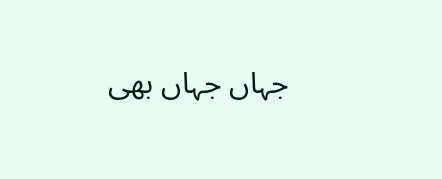جہاں جہاں بھی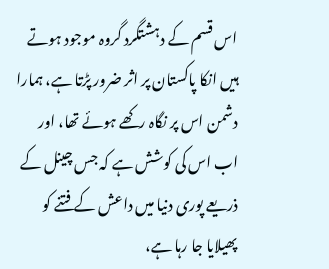اس قسم کے دہشتگرد گروہ موجود ہوتے ہیں انکا پاکستان پر اثر ضرور پڑتا ہے، ہمارا دشمن اس پر نگاہ رکھے ہوئے تھا، اور اب اس کی کوشش ہے کہ جس چینل کے ذریعے پوری دنیا میں داعش کے فتنے کو پھیلایا جا رہا ہے،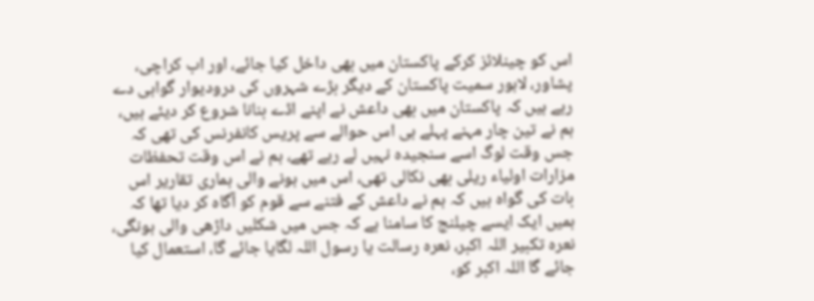اس کو چینلائز کرکے پاکستان میں بھی داخل کیا جائے، اور اب کراچی، پشاور، لاہور سمیت پاکستان کے دیگر بڑے شہروں کی درودیوار گواہی دے رہے ہیں کہ پاکستان میں بھی داعش نے اپنے اڈے بنانا شروع کر دیئے ہیں، ہم نے تین چار مہنے پہلے ہی اس حوالے سے پریس کانفرنس کی تھی کہ جس وقت لوگ اسے سنجیدہ نہیں لے رہے تھے، ہم نے اس وقت تحفظات مزارات اولیاء ریلی بھی نکالی تھی، اس میں ہونے والی ہماری تقاریر اس بات کی گواہ ہیں کہ ہم نے داعش کے فتنے سے قوم کو آگاہ کر دیا تھا کہ ہمیں ایک ایسے چیلنج کا سامنا ہے کہ جس میں شکلیں داڑھی والی ہونگی، نعرہ تکبیر اللہ اکبر، نعرہ رسالت یا رسول اللہ لگایا جائے گا، استعمال کیا جائے گا اللہ اکبر کو،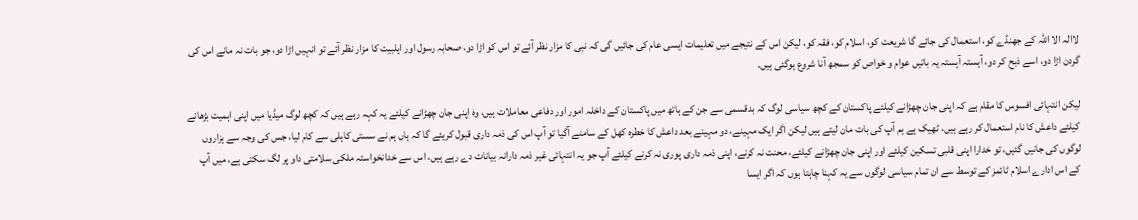لاالہ الا اللہ کے جھنڈے کو، استعمال کی جائے گا شریعت کو، اسلام کو، فقہ کو، لیکن اس کے نتیجے میں تعلیمات ایسی عام کی جائیں گی کہ نبی کا مزار نظر آئے تو اس کو اڑا دو، صحابہ رسول اور اہلبیت کا مزار نظر آئے تو انہیں اڑا دو، جو بات نہ مانے اس کی گردن اڑا دو، اسے ذبح کر دو، آہستہ آہستہ یہ باتیں عوام و خواص کو سمجھ آنا شروع ہوگئی ہیں۔

لیکن انتہائی افسوس کا مقام ہے کہ اپنی جان چھڑانے کیلئے پاکستان کے کچھ سیاسی لوگ کہ بدقسمی سے جن کے ہاتھ میں پاکستان کے داخلہ امور اور دفاعی معاملات ہیں، وہ اپنی جان چھڑانے کیلئے یہ کہہ رہے ہیں کہ کچھ لوگ میڈیا میں اپنی اہمیت بڑھانے کیلئے داعش کا نام استعمال کر رہے ہیں، ٹھیک ہے ہم آپ کی بات مان لیتے ہیں لیکن اگر ایک مہینے، دو مہینے بعد داعش کا خطرہ کھل کے سامنے آگیا تو آپ اس کی ذمہ داری قبول کریئے گا کہ ہاں ہم نے سستی کاہلی سے کام لیا، جس کی وجہ سے ہزاروں لوگوں کی جانیں گئیں، تو خدارا اپنی قلبی تسکین کیلئے اور اپنی جان چھڑانے کیلئے، محنت نہ کرنے، اپنی ذمہ داری پوری نہ کرنے کیلئے آپ جو یہ انتہائی غیر ذمہ دارانہ بیانات دے رہے ہیں، اس سے خدانخواستہ ملکی سلامتی داو پر لگ سکتی ہے، میں آپ کے اس ادارے اسلام ٹائمز کے توسط سے ان تمام سیاسی لوگوں سے یہ کہنا چاہتا ہوں کہ اگر ایسا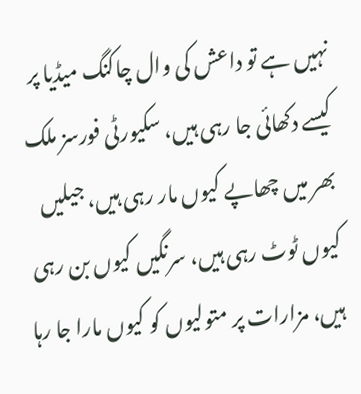نہیں ہے تو داعش کی وال چاکنگ میڈیا پر کیسے دکھائی جا رہی ہیں، سکیورٹی فورسز ملک بھر میں چھاپے کیوں مار رہی ہیں، جیلیں کیوں ٹوٹ رہی ہیں، سرنگیں کیوں بن رہی ہیں، مزارات پر متولیوں کو کیوں مارا جا رہا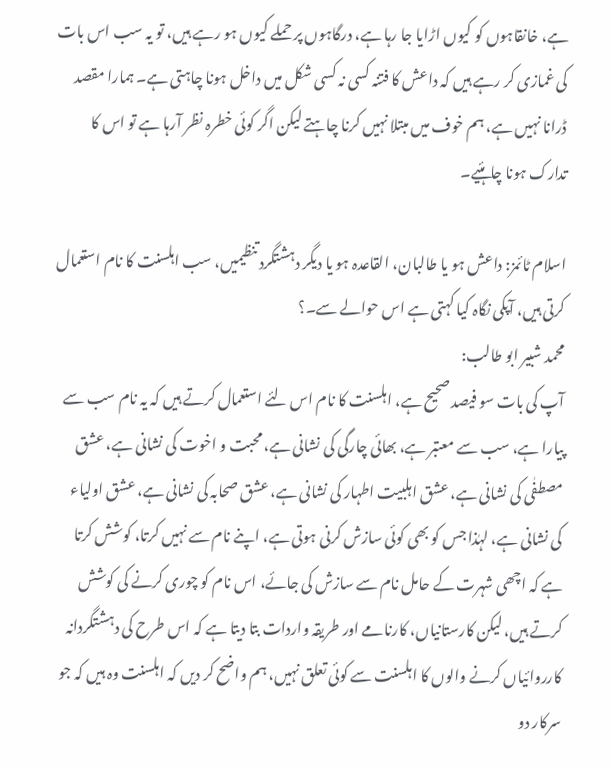ہے، خانقاہوں کو کیوں اڑایا جا رہا ہے، درگاہوں پر حملے کیوں ہو رہے ہیں، تو یہ سب اس بات کی غمازی کر رہے ہیں کہ داعش کا فتنہ کسی نہ کسی شکل میں داخل ہونا چاہتی ہے۔ ہمارا مقصد ڈرانا نہیں ہے، ہم خوف میں مبتلا نہیں کرنا چاہتے لیکن اگر کوئی خطرہ نظر آرہا ہے تو اس کا تدارک ہونا چاہئیے۔

اسلام ٹائمز: داعش ہو یا طالبان، القاعدہ ہو یا دیگر دہشتگرد تنظیمیں، سب اہلسنت کا نام استعمال کرتی ہیں، آپکی نگاہ کیا کہتی ہے اس حوالے سے۔؟
محمد شبیر ابو طالب:
آپ کی بات سو فیصد صحیح ہے، اہلسنت کا نام اس لئے استعمال کرتے ہیں کہ یہ نام سب سے پیارا ہے، سب سے معتبر ہے، بھائی چارگی کی نشانی ہے، محبت و اخوت کی نشانی ہے، عشق مصطفٰی کی نشانی ہے، عشق اہلبیت اطہار کی نشانی ہے، عشق صحابہ کی نشانی ہے، عشق اولیاء کی نشانی ہے، لہٰذا جس کو بھی کوئی سازش کرنی ہوتی ہے، اپنے نام سے نہیں کرتا، کوشش کرتا ہے کہ اچھی شہرت کے حامل نام سے سازش کی جائے، اس نام کو چوری کرنے کی کوشش کرتے ہیں، لیکن کارستانیاں، کارنامے اور طریقہ واردات بتا دیتا ہے کہ اس طرح کی دہشتگردانہ کارروائیاں کرنے والوں کا اہلسنت سے کوئی تعلق نہیں، ہم واضح کر دیں کہ اہلسنت وہ ہیں کہ جو سرکار دو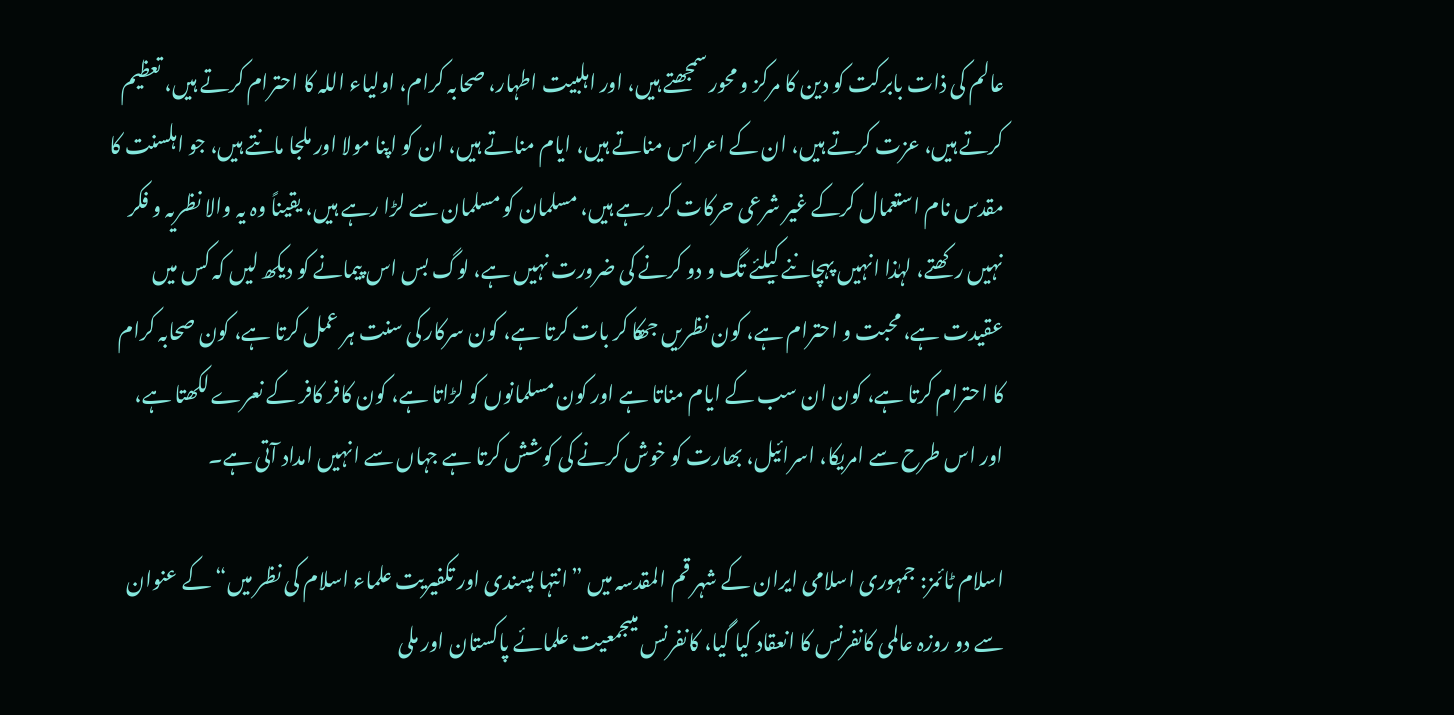عالم کی ذات بابرکت کو دین کا مرکز و محور سمجھتے ہیں، اور اہلبیت اطہار، صحابہ کرام، اولیاء اللہ کا احترام کرتے ہیں، تعظیم کرتے ہیں، عزت کرتے ہیں، ان کے اعراس مناتے ہیں، ایام مناتے ہیں، ان کو اپنا مولا اور ملجا مانتے ہیں، جو اہلسنت کا مقدس نام استعمال کرکے غیر شرعی حرکات کر رہے ہیں، مسلمان کو مسلمان سے لڑا رہے ہیں، یقیناً وہ یہ والا نظریہ و فکر نہیں رکھتے، لہٰذا انہیں پہچاننے کیلئے تگ و دو کرنے کی ضرورت نہیں ہے، لوگ بس اس پیمانے کو دیکھ لیں کہ کس میں عقیدت ہے، محبت و احترام ہے، کون نظریں جھکا کر بات کرتا ہے، کون سرکار کی سنت ہر عمل کرتا ہے، کون صحابہ کرام کا احترام کرتا ہے، کون ان سب کے ایام مناتا ہے اور کون مسلمانوں کو لڑاتا ہے، کون کافر کافر کے نعرے لکھتا ہے، اور اس طرح سے امریکا، اسرائیل، بھارت کو خوش کرنے کی کوشش کرتا ہے جہاں سے انہیں امداد آتی ہے۔

اسلام ٹائمز: جمہوری اسلامی ایران کے شہر قم المقدسہ میں ”انتہا پسندی اور تکفیریت علماء اسلام کی نظر میں“ کے عنوان سے دو روزہ عالمی کانفرنس کا انعقاد کیا گیا، کانفرنس میںجمعیت علمائے پاکستان اور ملی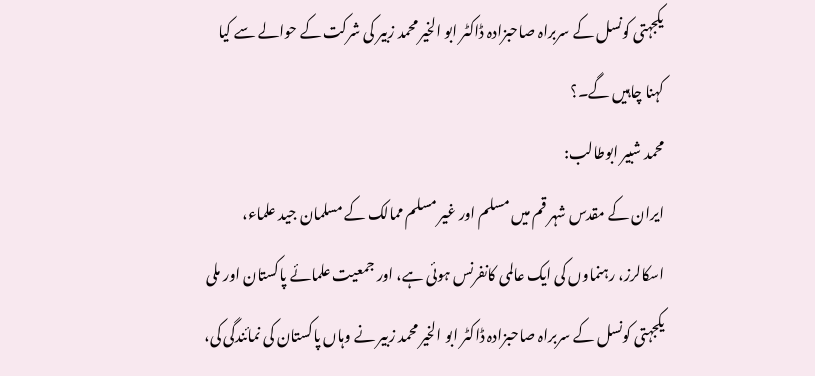یکجہتی کونسل کے سربراہ صاحبزادہ ڈاکٹر ابو الخیر محمد زبیر کی شرکت کے حوالے سے کیا کہنا چاہیں گے۔؟
محمد شبیر ابوطالب:
ایران کے مقدس شہر قم میں مسلم اور غیر مسلم ممالک کے مسلمان جید علماء، اسکالرز، رہنماوں کی ایک عالمی کانفرنس ہوئی ہے، اور جمعیت علمائے پاکستان اور ملی یکجہتی کونسل کے سربراہ صاحبزادہ ڈاکٹر ابو الخیر محمد زبیر نے وہاں پاکستان کی نمائندگی کی،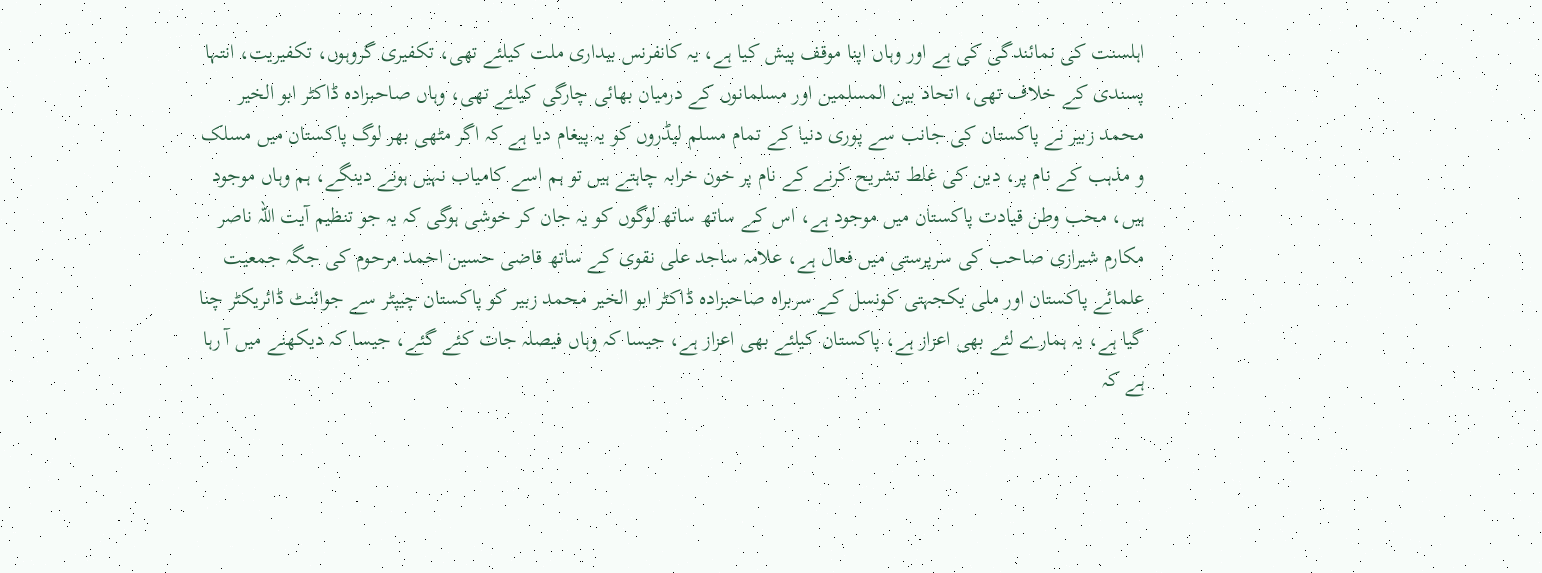اہلسنت کی نمائندگی کی ہے اور وہاں اپنا موقف پیش کیا ہے، یہ کانفرنس بیداری ملت کیلئے تھی، تکفیری گروہوں، تکفیریت، انتہا پسندی کے خلاف تھی، اتحاد بین المسلمین اور مسلمانوں کے درمیان بھائی چارگی کیلئے تھی، وہاں صاحبزادہ ڈاکٹر ابو الخیر محمد زبیر نے پاکستان کی جانب سے پوری دنیا کے تمام مسلم لیڈروں کو یہ پیغام دیا ہے کہ اگر مٹھی بھر لوگ پاکستان میں مسلک و مذہب کے نام پر، دین کی غلط تشریح کرنے کے نام پر خون خرابہ چاہتے ہیں تو ہم اسے کامیاب نہیں ہونے دینگے، ہم وہاں موجود ہیں، محب وطن قیادت پاکستان میں موجود ہے، اس کے ساتھ ساتھ لوگوں کو یہ جان کر خوشی ہوگی کہ یہ جو تنظیم آیت اللہ ناصر مکارم شیرازی صاحب کی سرپرستی میں فعال ہے، علامہ ساجد علی نقوی کے ساتھ قاضی حسین احمد مرحوم کی جگہ جمعیت علمائے پاکستان اور ملی یکجہتی کونسل کے سربراہ صاحبزادہ ڈاکٹر ابو الخیر محمد زبیر کو پاکستان چیپٹر سے جوائنٹ ڈائریکٹر چنا گیا ہے، یہ ہمارے لئے بھی اعزاز ہے، پاکستان کیلئے بھی اعزاز ہے، جیسا کہ وہاں فیصلہ جات کئے گئے، جیسا کہ دیکھنے میں آ رہا ہے کہ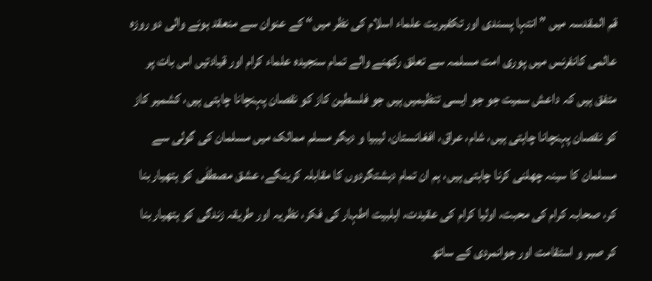قم المقدسہ میں ”انتہا پسندی اور تکفیریت علماء اسلام کی نظر میں“ کے عنوان سے منعقد ہونے والی دو روزہ عالمی کانفرنس میں پوری امت مسلمہ سے تعلق رکھنے والے تمام سنجیدہ علماء کرام اور قیادتیں اس بات پر متفق ہیں کہ داعش سمیت جو جو ایسی تنظیمیں ہیں جو فلسطین کاز کو نقصان پہنچانا چاہتی ہیں، کشمیر کاز کو نقصان پہنچانا چاہتی ہیں، شام، عراق، افغانستان، لیبیا و دیگر مسلم ممالک میں مسلمان کی گولی سے مسلمان کا سینہ چھلنی کرنا چاہتی ہیں، ہم ان تمام دہشتگردوں کا مقابلہ کرینگے، عشق مصطفٰی کو ہتھیار بنا کر، صحابہ کرام کی محبت، اولیا کرام کی عقیدت، اہلبیت اطہار کی فکر، نظریہ اور طریقہ زندگی کو ہتھیار بنا کر صبر و استقامت اور جوانمردی کے ساتھ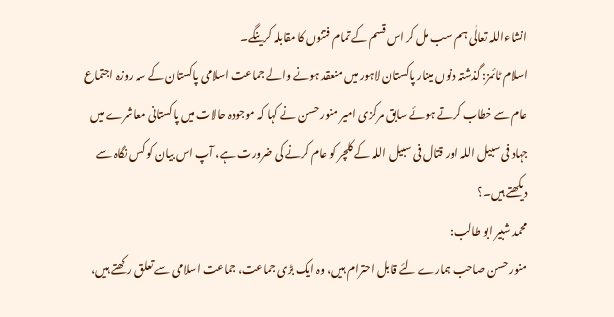انشاءاللہ تعالٰی ہم سب مل کر اس قسم کے تمام فتنوں کا مقابلہ کرینگے۔
اسلام ٹائمز: گذشتہ دنوں مینار پاکستان لاہور میں منعقد ہونے والے جماعت اسلامی پاکستان کے سہ روزہ اجتماع عام سے خطاب کرتے ہوئے سابق مرکزی امیر منور حسن نے کہا کہ موجودہ حالات میں پاکستانی معاشرے میں جہاد فی سبیل اللہ اور قتال فی سبیل اللہ کے کلچر کو عام کرنے کی ضرورت ہے، آپ اس بیان کو کس نگاہ سے دیکھتے ہیں۔؟
محمد شبیر ابو طالب:
منور حسن صاحب ہمارے لئے قابل احترام ہیں، وہ ایک بڑی جماعت، جماعت اسلامی سے تعلق رکھتے ہیں،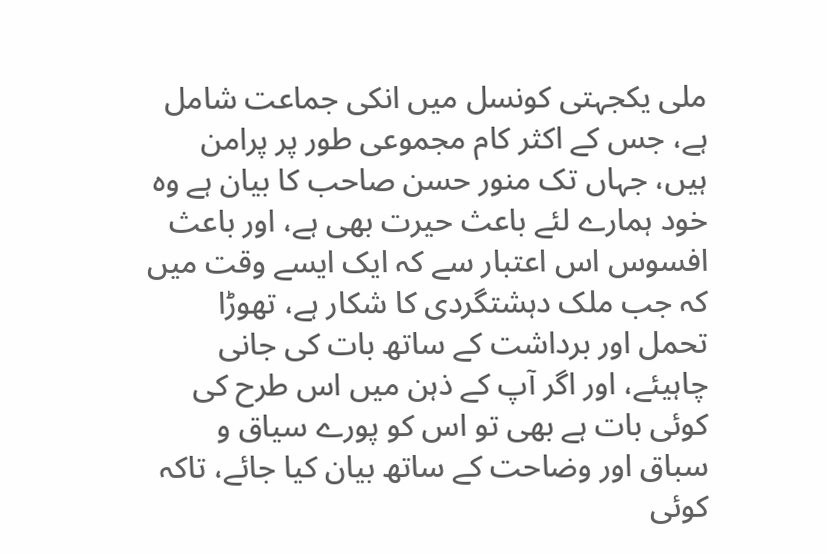ملی یکجہتی کونسل میں انکی جماعت شامل ہے، جس کے اکثر کام مجموعی طور پر پرامن ہیں، جہاں تک منور حسن صاحب کا بیان ہے وہ خود ہمارے لئے باعث حیرت بھی ہے، اور باعث افسوس اس اعتبار سے کہ ایک ایسے وقت میں کہ جب ملک دہشتگردی کا شکار ہے، تھوڑا تحمل اور برداشت کے ساتھ بات کی جانی چاہیئے، اور اگر آپ کے ذہن میں اس طرح کی کوئی بات ہے بھی تو اس کو پورے سیاق و سباق اور وضاحت کے ساتھ بیان کیا جائے، تاکہ کوئی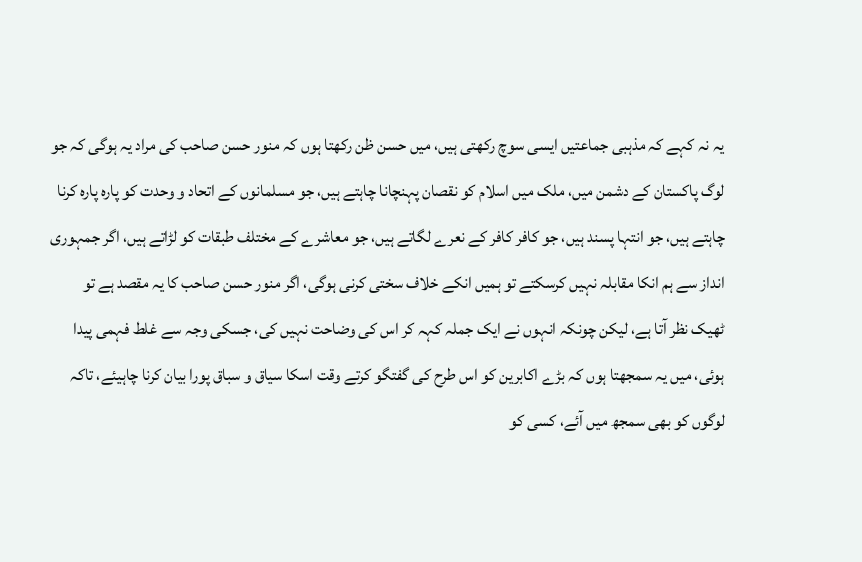یہ نہ کہے کہ مذہبی جماعتیں ایسی سوچ رکھتی ہیں، میں حسن ظن رکھتا ہوں کہ منور حسن صاحب کی مراد یہ ہوگی کہ جو لوگ پاکستان کے دشمن میں، ملک میں اسلام کو نقصان پہنچانا چاہتے ہیں، جو مسلمانوں کے اتحاد و وحدت کو پارہ پارہ کرنا چاہتے ہیں، جو انتہا پسند ہیں، جو کافر کافر کے نعرے لگاتے ہیں، جو معاشرے کے مختلف طبقات کو لڑاتے ہیں، اگر جمہوری انداز سے ہم انکا مقابلہ نہیں کرسکتے تو ہمیں انکے خلاف سختی کرنی ہوگی، اگر منور حسن صاحب کا یہ مقصد ہے تو ٹھیک نظر آتا ہے، لیکن چونکہ انہوں نے ایک جملہ کہہ کر اس کی وضاحت نہیں کی، جسکی وجہ سے غلط فہمی پیدا ہوئی، میں یہ سمجھتا ہوں کہ بڑے اکابرین کو اس طرح کی گفتگو کرتے وقت اسکا سیاق و سباق پورا بیان کرنا چاہیئے، تاکہ لوگوں کو بھی سمجھ میں آئے، کسی کو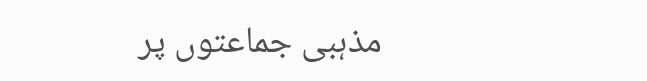مذہبی جماعتوں پر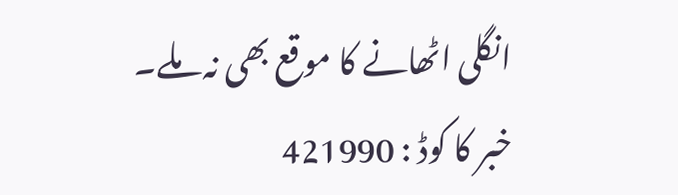انگلی اٹھانے کا موقع بھی نہ ملے۔
خبر کا کوڈ : 421990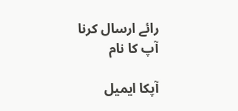رائے ارسال کرنا
آپ کا نام

آپکا ایمیل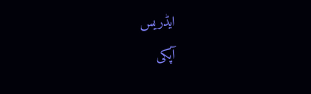ایڈریس
آپکی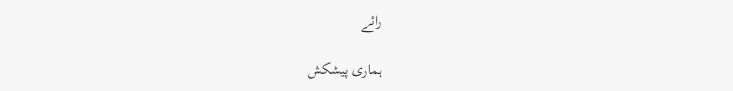رائے

ہماری پیشکش